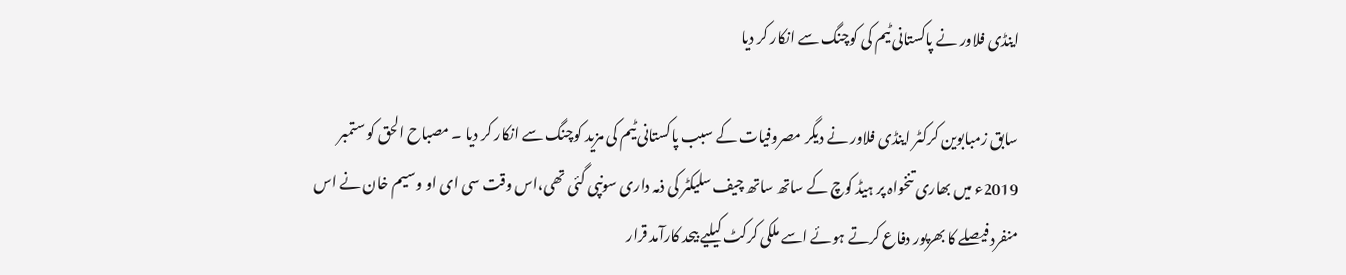اینڈی فلاور نے پاکستانی ٹیم کی کوچنگ سے انکار کر دیا

سابق زمبابوین کرکٹر اینڈی فلاور نے دیگر مصروفیات کے سبب پاکستانی ٹیم کی مزید کوچنگ سے انکار کر دیا ۔ مصباح الحق کو ستمبر 2019ء میں بھاری تنخواہ پر ہیڈ کوچ کے ساتھ ساتھ چیف سلیکٹر کی ذمہ داری سونپی گئی تھی،اس وقت سی ای او وسیم خان نے اس منفرد فیصلے کا بھرپور دفاع کرتے ہوئے اسے ملکی کرکٹ کیلیے بیحد کارآمد قرار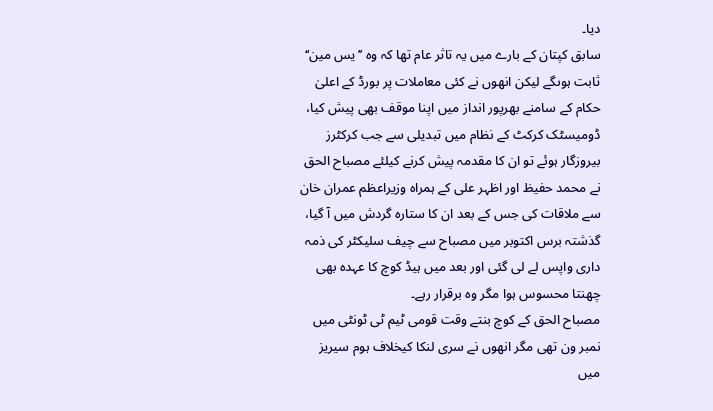دیا۔
سابق کپتان کے بارے میں یہ تاثر عام تھا کہ وہ ’’یس مین‘‘ ثابت ہوںگے لیکن انھوں نے کئی معاملات پر بورڈ کے اعلیٰ حکام کے سامنے بھرپور انداز میں اپنا موقف بھی پیش کیا، ڈومیسٹک کرکٹ کے نظام میں تبدیلی سے جب کرکٹرز بیروزگار ہوئے تو ان کا مقدمہ پیش کرنے کیلئے مصباح الحق نے محمد حفیظ اور اظہر علی کے ہمراہ وزیراعظم عمران خان سے ملاقات کی جس کے بعد ان کا ستارہ گردش میں آ گیا، گذشتہ برس اکتوبر میں مصباح سے چیف سلیکٹر کی ذمہ داری واپس لے لی گئی اور بعد میں ہیڈ کوچ کا عہدہ بھی چھنتا محسوس ہوا مگر وہ برقرار رہے۔
مصباح الحق کے کوچ بنتے وقت قومی ٹیم ٹی ٹونٹی میں نمبر ون تھی مگر انھوں نے سری لنکا کیخلاف ہوم سیریز میں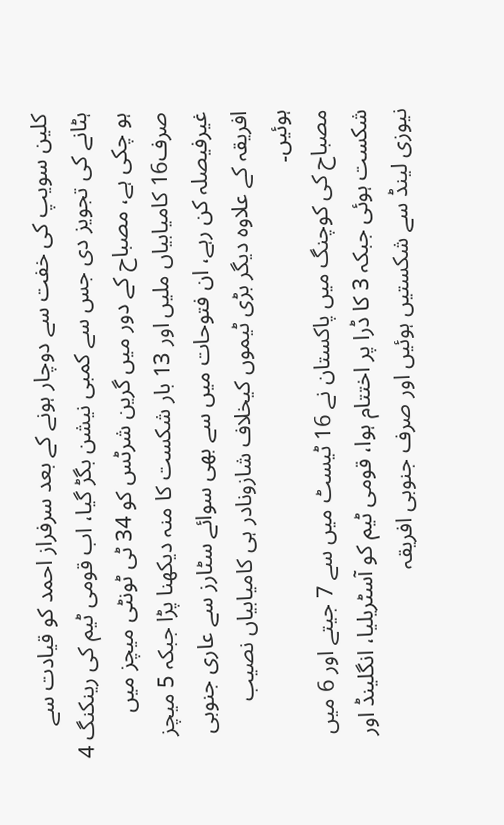کلین سویپ کی خفت سے دوچار ہونے کے بعد سرفراز احمد کو قیادت سے ہٹانے کی تجویز دی جس سے کمبی نیشن بگڑ گیا، اب قومی ٹیم کی رینکنگ 4 ہو چکی ہے، مصباح کے دور میں گرین شرٹس کو 34 ٹی ٹونٹی میچز میں صرف16 کامیابیاں ملیں اور 13 بار شکست کا منہ دیکھنا پڑا جبکہ 5 میچز غیرفیصلہ کن رہے، ان فتوحات میں سے بھی سوائے سٹارز سے عاری جنوبی افریقہ کے علاوہ دیگر بڑی ٹیموں کیخلاف شازونادر ہی کامیابیاں نصیب ہوئیں۔
مصباح کی کوچنگ میں پاکستان نے 16 ٹیسٹ میں سے 7 جیتے اور 6 میں شکست ہوئی جبکہ 3 کا ڈرا پر اختتام ہوا، قومی ٹیم کو آسٹریلیا، انگلینڈ اور نیوزی لینڈ سے شکستیں ہوئیں اور صرف جنوبی افریقہ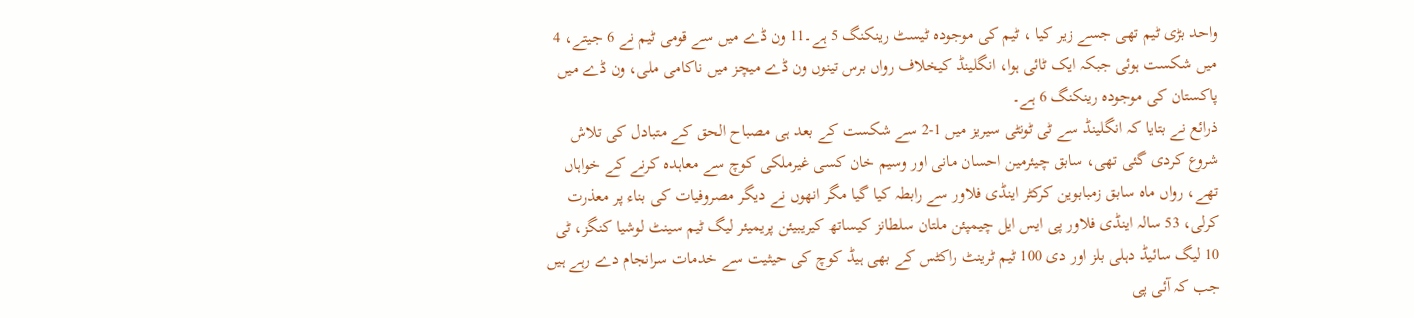واحد بڑی ٹیم تھی جسے زیر کیا ، ٹیم کی موجودہ ٹیسٹ رینکنگ 5 ہے۔11 ون ڈے میں سے قومی ٹیم نے 6 جیتے، 4 میں شکست ہوئی جبکہ ایک ٹائی ہوا، انگلینڈ کیخلاف رواں برس تینوں ون ڈے میچز میں ناکامی ملی، ون ڈے میں پاکستان کی موجودہ رینکنگ 6 ہے۔
ذرائع نے بتایا کہ انگلینڈ سے ٹی ٹونٹی سیریز میں 1-2 سے شکست کے بعد ہی مصباح الحق کے متبادل کی تلاش شروع کردی گئی تھی، سابق چیئرمین احسان مانی اور وسیم خان کسی غیرملکی کوچ سے معاہدہ کرنے کے خواہاں تھے، رواں ماہ سابق زمبابوین کرکٹر اینڈی فلاور سے رابطہ کیا گیا مگر انھوں نے دیگر مصروفیات کی بناء پر معذرت کرلی، 53 سالہ اینڈی فلاور پی ایس ایل چیمپئن ملتان سلطانز کیساتھ کیریبیئن پریمیئر لیگ ٹیم سینٹ لوشیا کنگز، ٹی 10 لیگ سائیڈ دہلی بلز اور دی 100 ٹیم ٹرینٹ راکٹس کے بھی ہیڈ کوچ کی حیثیت سے خدمات سرانجام دے رہے ہیں جب کہ آئی پی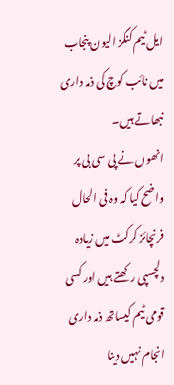ایل ٹیم کنگز الیون پنجاب میں نائب کوچ کی ذمہ داری نبھاتے ہیں۔
انھوں نے پی سی بی پر واضح کیا کہ وہ فی الحال فرنچائز کرکٹ میں زیادہ دلچسپی رکھتے ہیں اور کسی قومی ٹیم کیساتھ ذمہ داری انجام نہیں دینا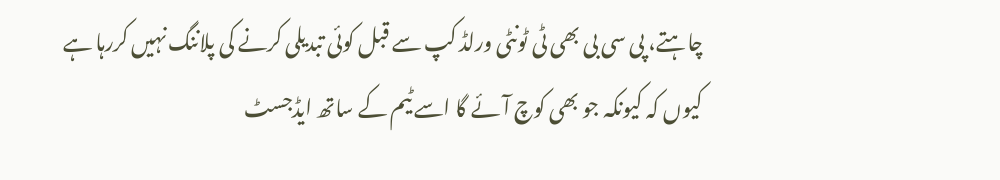چاہتے، پی سی بی بھی ٹی ٹونٹی ورلڈ کپ سے قبل کوئی تبدیلی کرنے کی پلاننگ نہیں کررہا ہے کیوں کہ کیونکہ جو بھی کوچ آئے گا اسے ٹیم کے ساتھ ایڈجسٹ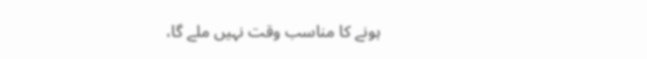ہونے کا مناسب وقت نہیں ملے گا،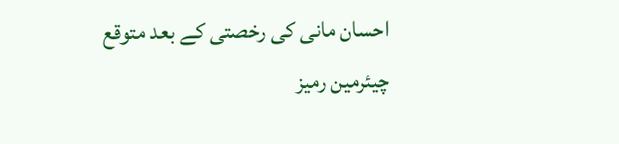احسان مانی کی رخصتی کے بعد متوقع چیئرمین رمیز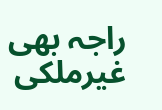راجہ بھی غیرملکی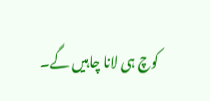کوچ ہی لانا چاہیں گے۔